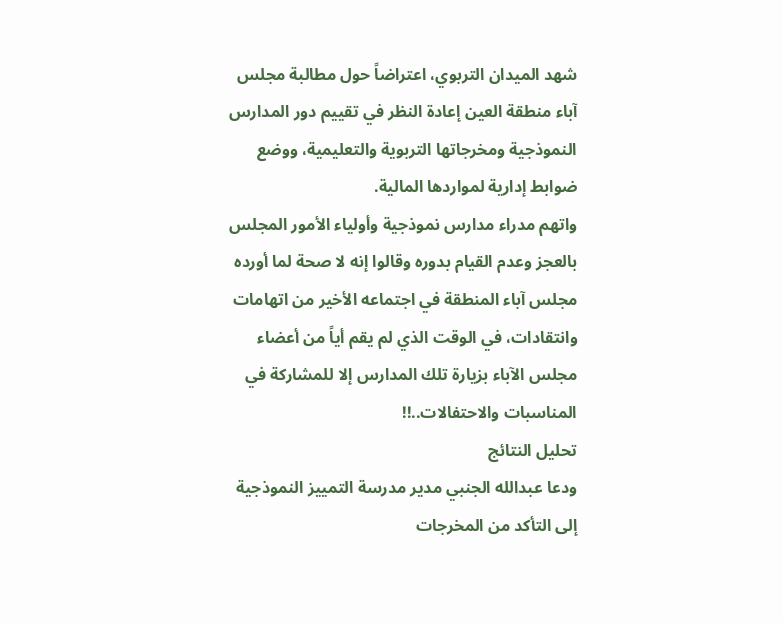شهد الميدان التربوي، اعتراضاً حول مطالبة مجلس آباء منطقة العين إعادة النظر في تقييم دور المدارس النموذجية ومخرجاتها التربوية والتعليمية، ووضع ضوابط إدارية لمواردها المالية.
واتهم مدراء مدارس نموذجية وأولياء الأمور المجلس بالعجز وعدم القيام بدوره وقالوا إنه لا صحة لما أورده مجلس آباء المنطقة في اجتماعه الأخير من اتهامات وانتقادات، في الوقت الذي لم يقم أياً من أعضاء مجلس الآباء بزيارة تلك المدارس إلا للمشاركة في المناسبات والاحتفالات..!!
تحليل النتائج
ودعا عبدالله الجنبي مدير مدرسة التمييز النموذجية إلى التأكد من المخرجات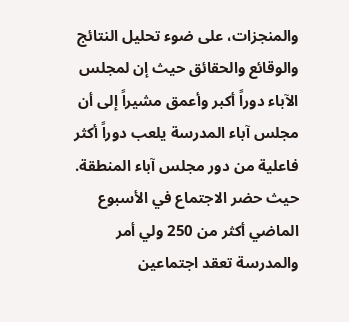والمنجزات، على ضوء تحليل النتائج والوقائع والحقائق حيث إن لمجلس الآباء دوراً أكبر وأعمق مشيراً إلى أن مجلس آباء المدرسة يلعب دوراً أكثر فاعلية من دور مجلس آباء المنطقة.
حيث حضر الاجتماع في الأسبوع الماضي أكثر من 250 ولي أمر والمدرسة تعقد اجتماعين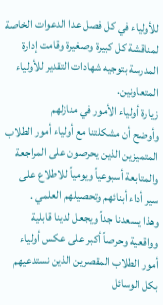للأولياء في كل فصل عدا الدعوات الخاصة لمناقشة كل كبيرة وصغيرة وقامت إدارة المدرسة بتوجيه شهادات التقدير للأولياء المتعاونين.
زيارة أولياء الأمور في منازلهم
وأوضح أن مشكلتنا مع أولياء أمور الطلاب المتميزين الذين يحرصون على المراجعة والمتابعة أسبوعياً ويومياً للاطلاع على سير أداء أبنائهم وتحصيلهم العلمي .
وهذا يسعدنا جداً ويجعل لدينا قابلية وواقعية وحرصاً أكبر على عكس أولياء أمور الطلاب المقصرين الذين نستدعيهم بكل الوسائل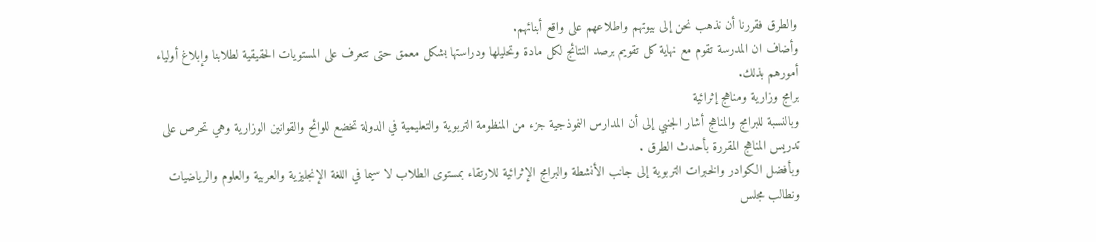والطرق فقررنا أن نذهب نحن إلى بيوتهم واطلاعهم على واقع أبنائهم.
وأضاف ان المدرسة تقوم مع نهاية كل تقويم برصد النتائج لكل مادة وتحليلها ودراستها بشكل معمق حتى تتعرف على المستويات الحقيقية لطلابنا وإبلاغ أولياء أمورهم بذلك.
برامج وزارية ومناهج إثرائية
وبالنسبة للبرامج والمناهج أشار الجنبي إلى أن المدارس النموذجية جزء من المنظومة التربوية والتعليمية في الدولة تخضع للوائح والقوانين الوزارية وهي تحرص على تدريس المناهج المقررة بأحدث الطرق .
وبأفضل الكوادر والخبرات التربوية إلى جانب الأنشطة والبرامج الإثرائية للارتقاء بمستوى الطلاب لا سيما في اللغة الإنجليزية والعربية والعلوم والرياضيات ونطالب مجلس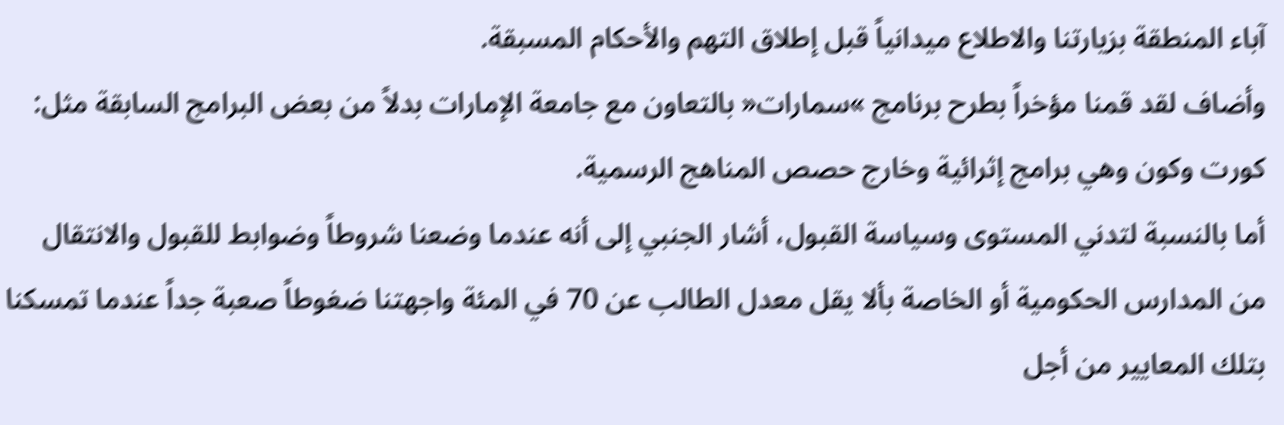آباء المنطقة بزيارتنا والاطلاع ميدانياً قبل إطلاق التهم والأحكام المسبقة.
وأضاف لقد قمنا مؤخراً بطرح برنامج »سمارات« بالتعاون مع جامعة الإمارات بدلاً من بعض البرامج السابقة مثل: كورت وكون وهي برامج إثرائية وخارج حصص المناهج الرسمية.
أما بالنسبة لتدني المستوى وسياسة القبول، أشار الجنبي إلى أنه عندما وضعنا شروطاً وضوابط للقبول والانتقال من المدارس الحكومية أو الخاصة بألا يقل معدل الطالب عن 70 في المئة واجهتنا ضغوطاً صعبة جداً عندما تمسكنا بتلك المعايير من أجل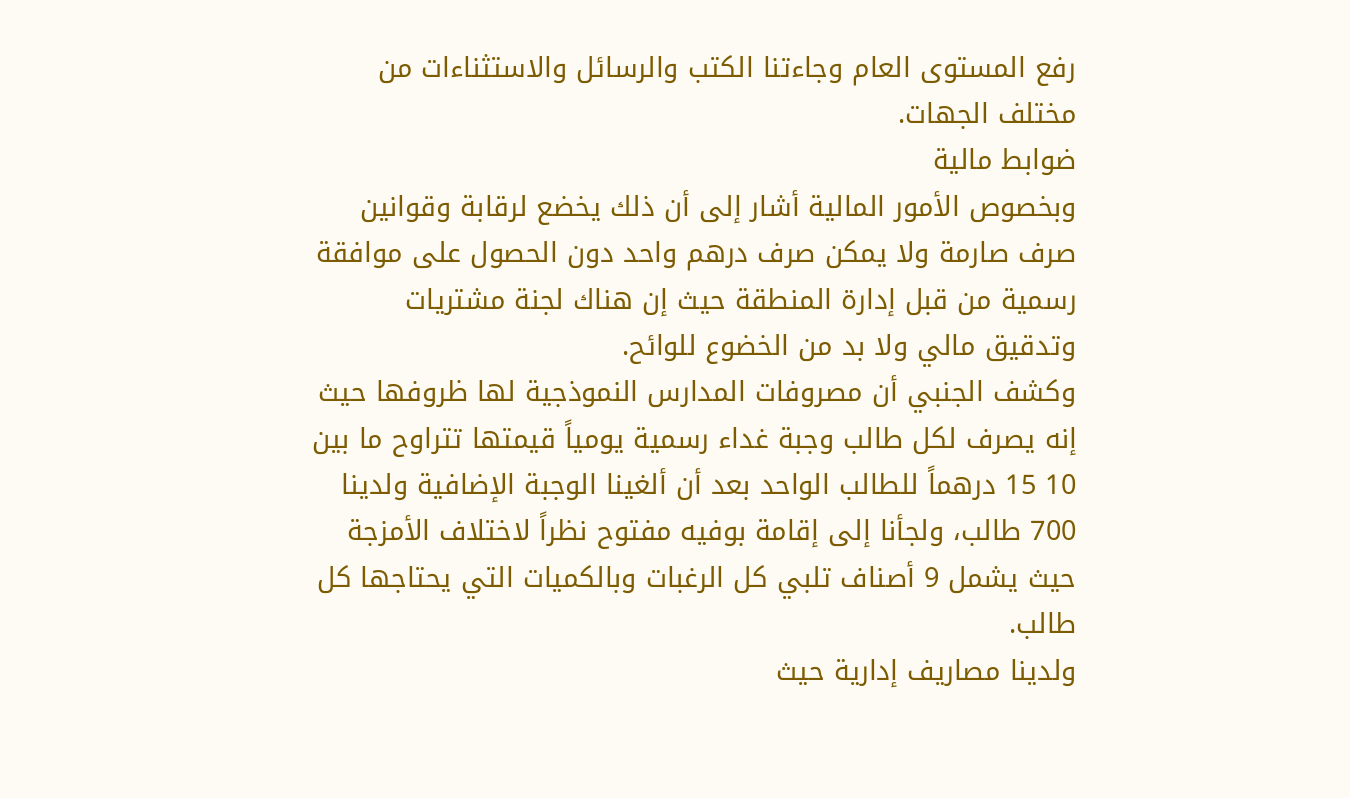رفع المستوى العام وجاءتنا الكتب والرسائل والاستثناءات من مختلف الجهات.
ضوابط مالية
وبخصوص الأمور المالية أشار إلى أن ذلك يخضع لرقابة وقوانين صرف صارمة ولا يمكن صرف درهم واحد دون الحصول على موافقة رسمية من قبل إدارة المنطقة حيث إن هناك لجنة مشتريات وتدقيق مالي ولا بد من الخضوع للوائح.
وكشف الجنبي أن مصروفات المدارس النموذجية لها ظروفها حيث إنه يصرف لكل طالب وجبة غداء رسمية يومياً قيمتها تتراوح ما بين 10 15 درهماً للطالب الواحد بعد أن ألغينا الوجبة الإضافية ولدينا 700 طالب، ولجأنا إلى إقامة بوفيه مفتوح نظراً لاختلاف الأمزجة حيث يشمل 9 أصناف تلبي كل الرغبات وبالكميات التي يحتاجها كل طالب.
ولدينا مصاريف إدارية حيث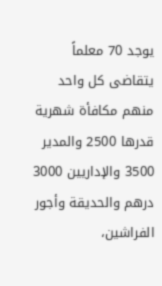يوجد 70 معلماً يتقاضى كل واحد منهم مكافأة شهرية قدرها 2500 والمدير 3500 والإداريين 3000 درهم والحديقة وأجور الفراشين،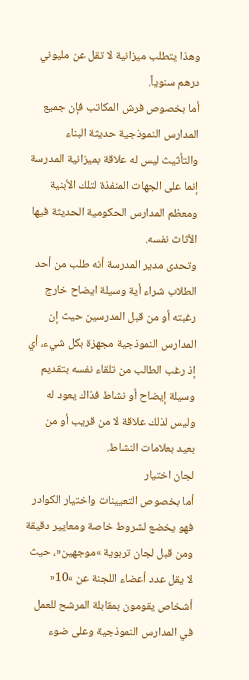وهذا يتطلب ميزانية لا تقل عن مليوني درهم سنوياً.
أما بخصوص فرش المكاتب فإن جميع المدارس النموذجية حديثة البناء والتأثيث ليس له علاقة بميزانية المدرسة إنما على الجهات المنفذة لتلك الأبنية ومعظم المدارس الحكومية الحديثة فيها الأثاث نفسه.
وتحدى مدير المدرسة أنه طلب من أحد الطلاب شراء أية وسيلة ايضاح خارج رغبته أو من قبل المدرسين حيث إن المدارس النموذجية مجهزة بكل شيء، أي إذ رغب الطالب من تلقاء نفسه بتقديم وسيلة إيضاح أو نشاط فذاك يعود له وليس لذلك علاقة لا من قريب أو من بعيد بعلامات النشاط.
لجان اختيار
أما بخصوص التعيينات واختيار الكوادر فهو يخضع لشروط خاصة ومعايير دقيقة ومن قبل لجان تربوية »موجهين«، حيث لا يقل عدد أعضاء اللجنة عن »10« أشخاص يقومون بمقابلة المرشح للعمل في المدارس النموذجية وعلى ضوء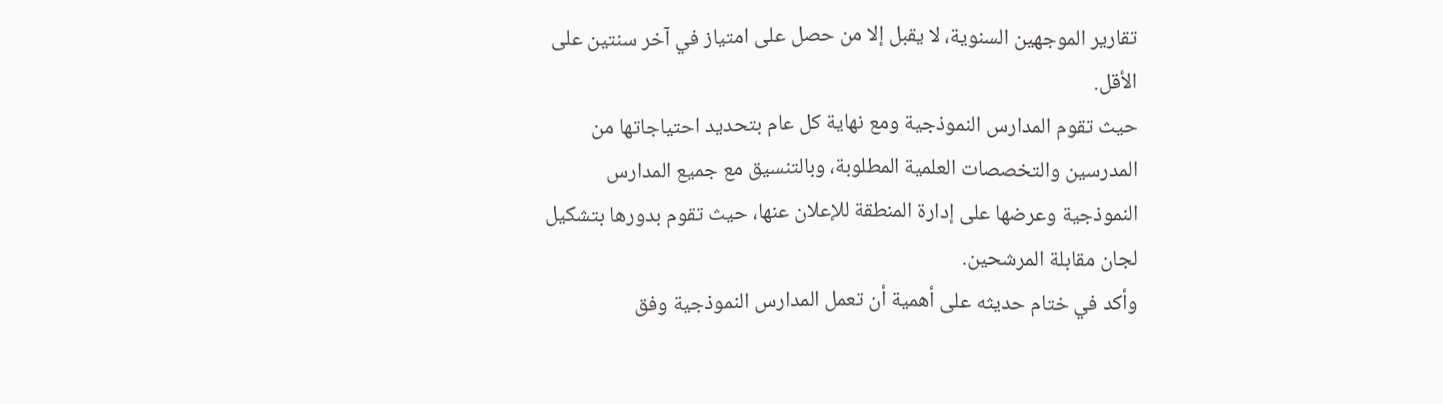تقارير الموجهين السنوية، لا يقبل إلا من حصل على امتياز في آخر سنتين على الأقل.
حيث تقوم المدارس النموذجية ومع نهاية كل عام بتحديد احتياجاتها من المدرسين والتخصصات العلمية المطلوبة، وبالتنسيق مع جميع المدارس النموذجية وعرضها على إدارة المنطقة للإعلان عنها، حيث تقوم بدورها بتشكيل لجان مقابلة المرشحين.
وأكد في ختام حديثه على أهمية أن تعمل المدارس النموذجية وفق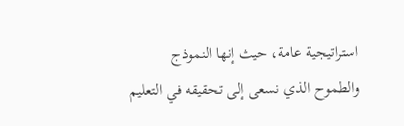استراتيجية عامة، حيث إنها النموذج والطموح الذي نسعى إلى تحقيقه في التعليم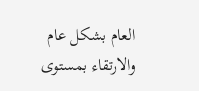العام بشكل عام والارتقاء بمستوى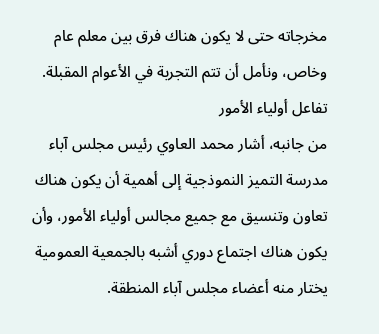مخرجاته حتى لا يكون هناك فرق بين معلم عام وخاص، ونأمل أن تتم التجربة في الأعوام المقبلة.
تفاعل أولياء الأمور
من جانبه، أشار محمد العاوي رئيس مجلس آباء مدرسة التميز النموذجية إلى أهمية أن يكون هناك تعاون وتنسيق مع جميع مجالس أولياء الأمور، وأن يكون هناك اجتماع دوري أشبه بالجمعية العمومية يختار منه أعضاء مجلس آباء المنطقة.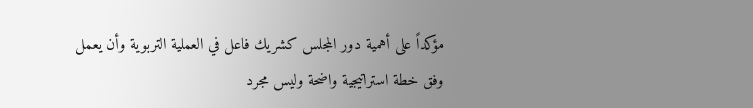مؤكداً على أهمية دور المجلس كشريك فاعل في العملية التربوية وأن يعمل وفق خطة استراتيجية واضحة وليس مجرد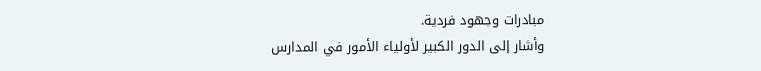مبادرات وجهود فردية.
وأشار إلى الدور الكبير لأولياء الأمور في المدارس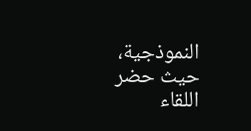النموذجية، حيث حضر اللقاء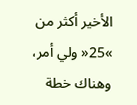الأخير أكثر من »25« ولي أمر، وهناك خطة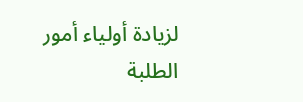لزيادة أولياء أمور الطلبة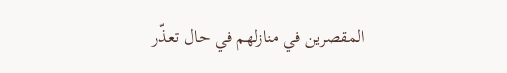المقصرين في منازلهم في حال تعذّر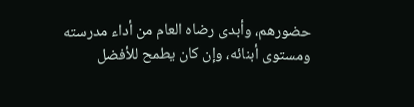حضورهم، وأبدى رضاه العام من أداء مدرسته ومستوى أبنائه، وإن كان يطمح للأفضل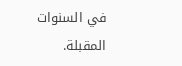في السنوات المقبلة.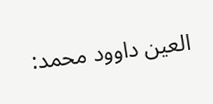العين داوود محمد: